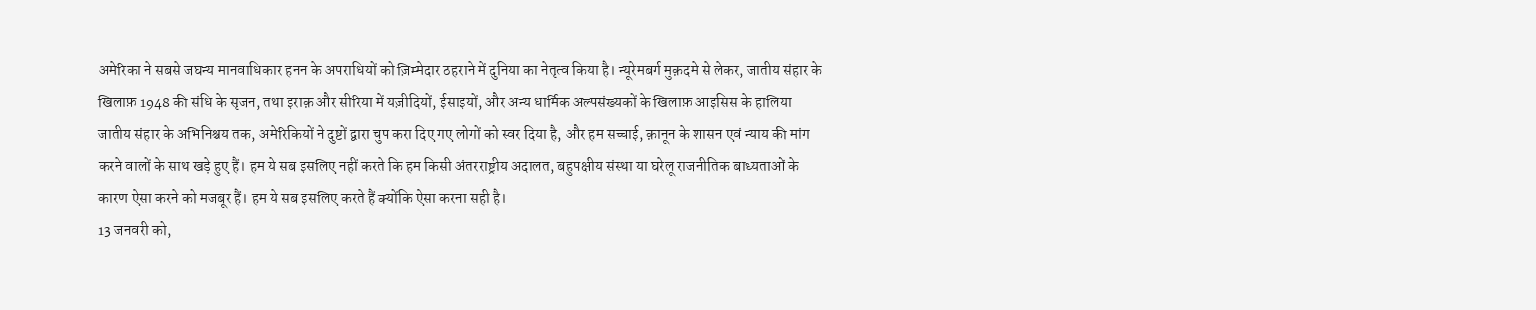अमेरिका ने सबसे जघन्य मानवाधिकार हनन के अपराधियों को ज़िम्मेदार ठहराने में दुनिया का नेतृत्व किया है। न्यूरेमबर्ग मुक़दमे से लेकर, जातीय संहार के खिलाफ़ 1948 की संधि के सृजन, तथा इराक़ और सीरिया में यज़ीदियों, ईसाइयों, और अन्य धार्मिक अल्पसंख्यकों के खिलाफ़ आइसिस के हालिया जातीय संहार के अभिनिश्चय तक, अमेरिकियों ने दुष्टों द्वारा चुप करा दिए गए लोगों को स्वर दिया है, और हम सच्चाई, क़ानून के शासन एवं न्याय की मांग करने वालों के साथ खड़े हुए हैं। हम ये सब इसलिए नहीं करते कि हम किसी अंतरराष्ट्रीय अदालत, बहुपक्षीय संस्था या घरेलू राजनीतिक बाध्यताओं के कारण ऐसा करने को मजबूर हैं। हम ये सब इसलिए करते हैं क्योंकि ऐसा करना सही है।
13 जनवरी को,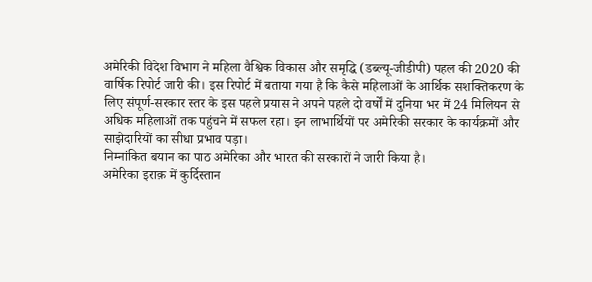अमेरिकी विदेश विभाग ने महिला वैश्विक विकास और समृद्धि (डब्ल्यू-जीडीपी) पहल की 2020 की वार्षिक रिपोर्ट जारी की। इस रिपोर्ट में बताया गया है कि कैसे महिलाओं के आर्थिक सशक्तिकरण के लिए संपूर्ण-सरकार स्तर के इस पहले प्रयास ने अपने पहले दो वर्षों में दुनिया भर में 24 मिलियन से अधिक महिलाओं तक पहुंचने में सफल रहा। इन लाभार्थियों पर अमेरिकी सरकार के कार्यक्रमों और साझेदारियों का सीधा प्रभाव पड़ा।
निम्नांकित बयान का पाठ अमेरिका और भारत की सरकारों ने जारी किया है।
अमेरिका इराक़ में कुर्दिस्तान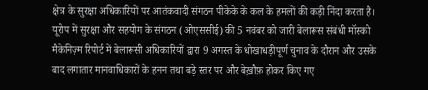क्षेत्र के सुरक्षा अधिकारियों पर आतंकवादी संगठन पीकेके के कल के हमलों की कड़ी निंदा करता है।
यूरोप में सुरक्षा और सहयोग के संगठन (ओएससीई) की 5 नवंबर को जारी बेलारूस संबंधी मॉस्को मैकेनिज़्म रिपोर्ट में बेलारूसी अधिकारियों द्वारा 9 अगस्त के धोखाधड़ीपूर्ण चुनाव के दौरान और उसके बाद लगातार मानवाधिकारों के हनन तथा बड़े स्तर पर और बेख़ौफ़ होकर किए गए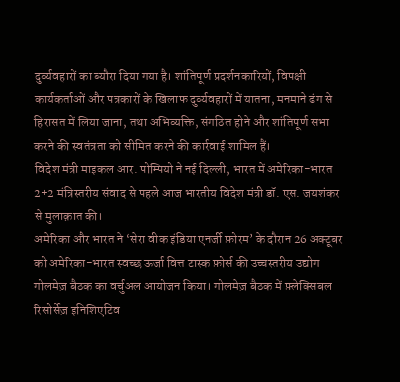दुर्व्यवहारों का ब्यौरा दिया गया है। शांतिपूर्ण प्रदर्शनकारियों, विपक्षी कार्यकर्ताओं और पत्रकारों के खिलाफ दुर्व्यवहारों में यातना, मनमाने ढंग से हिरासत में लिया जाना, तथा अभिव्यक्ति, संगठित होने और शांतिपूर्ण सभा करने की स्वतंत्रता को सीमित करने की कार्रवाई शामिल हैं।
विदेश मंत्री माइकल आर. पोम्पियो ने नई दिल्ली, भारत में अमेरिका-भारत 2+2 मंत्रिस्तरीय संवाद से पहले आज भारतीय विदेश मंत्री डॉ. एस. जयशंकर से मुलाक़ात की।
अमेरिका और भारत ने ‘सेरा वीक इंडिया एनर्जी फ़ोरम’ के दौरान 26 अक्टूबर को अमेरिका-भारत स्वच्छ ऊर्जा वित्त टास्क फ़ोर्स की उच्चस्तरीय उद्योग गोलमेज़ बैठक का वर्चुअल आयोजन किया। गोलमेज़ बैठक में फ़्लेक्सिबल रिसोर्सेज़ इनिशिएटिव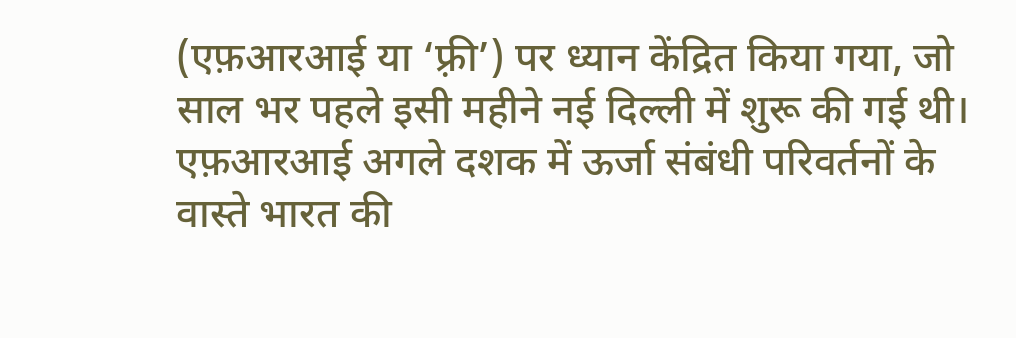(एफ़आरआई या ‘फ़्री’) पर ध्यान केंद्रित किया गया, जो साल भर पहले इसी महीने नई दिल्ली में शुरू की गई थी। एफ़आरआई अगले दशक में ऊर्जा संबंधी परिवर्तनों के वास्ते भारत की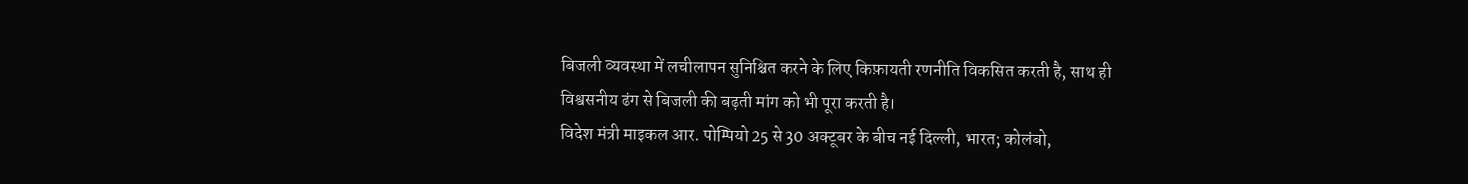बिजली व्यवस्था में लचीलापन सुनिश्चित करने के लिए किफ़ायती रणनीति विकसित करती है, साथ ही विश्वसनीय ढंग से बिजली की बढ़ती मांग को भी पूरा करती है।
विदेश मंत्री माइकल आर. पोम्पियो 25 से 30 अक्टूबर के बीच नई दिल्ली, भारत; कोलंबो,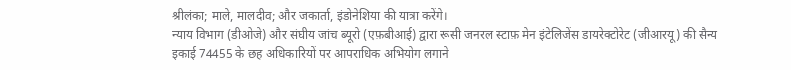श्रीलंका; माले, मालदीव; और जकार्ता, इंडोनेशिया की यात्रा करेंगे।
न्याय विभाग (डीओजे) और संघीय जांच ब्यूरो (एफ़बीआई) द्वारा रूसी जनरल स्टाफ़ मेन इंटेलिजेंस डायरेक्टोरेट (जीआरयू) की सैन्य इकाई 74455 के छह अधिकारियों पर आपराधिक अभियोग लगाने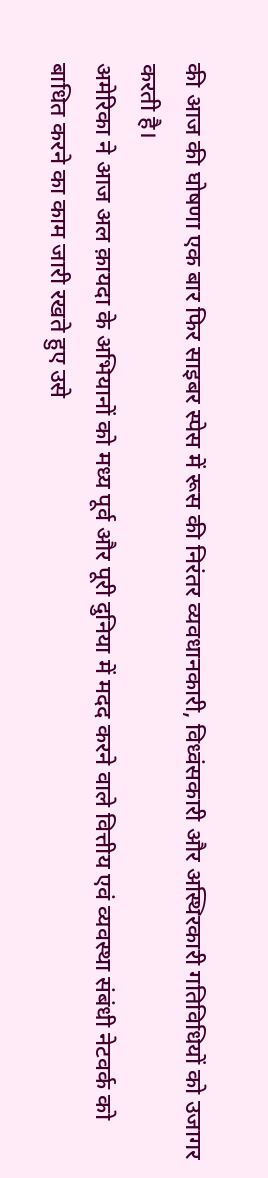की आज की घोषणा एक बार फिर साइबर स्पेस में रूस की निरंतर व्यवधानकारी, विध्वंसकारी और अस्थिरकारी गतिविधियों को उजागर करती है।
अमेरिका ने आज अल क़ायदा के अभियानों को मध्य पूर्व और पूरी दुनिया में मदद करने वाले वित्तीय एवं व्यवस्था संबंधी नेटवर्क को बाधित करने का काम जारी रखते हुए उसे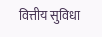वित्तीय सुविधा